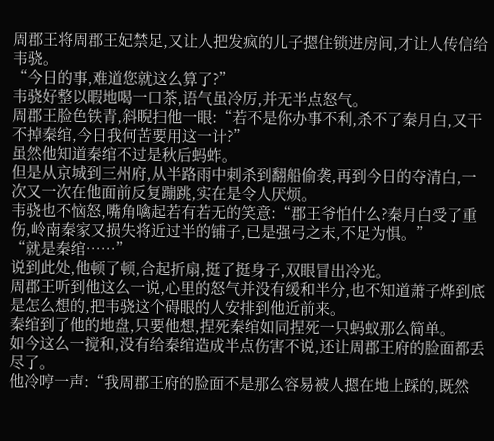周郡王将周郡王妃禁足,又让人把发疯的儿子摁住锁进房间,才让人传信给韦骁。
“今日的事,难道您就这么算了?”
韦骁好整以暇地喝一口茶,语气虽冷厉,并无半点怒气。
周郡王脸色铁青,斜睨扫他一眼:“若不是你办事不利,杀不了秦月白,又干不掉秦绾,今日我何苦要用这一计?”
虽然他知道秦绾不过是秋后蚂蚱。
但是从京城到三州府,从半路雨中刺杀到翻船偷袭,再到今日的夺清白,一次又一次在他面前反复蹦跳,实在是令人厌烦。
韦骁也不恼怒,嘴角噙起若有若无的笑意:“郡王爷怕什么?秦月白受了重伤,岭南秦家又损失将近过半的铺子,已是强弓之末,不足为惧。”
“就是秦绾……”
说到此处,他顿了顿,合起折扇,挺了挺身子,双眼冒出冷光。
周郡王听到他这么一说,心里的怒气并没有缓和半分,也不知道萧子烨到底是怎么想的,把韦骁这个碍眼的人安排到他近前来。
秦绾到了他的地盘,只要他想,捏死秦绾如同捏死一只蚂蚁那么简单。
如今这么一搅和,没有给秦绾造成半点伤害不说,还让周郡王府的脸面都丢尽了。
他冷哼一声:“我周郡王府的脸面不是那么容易被人摁在地上踩的,既然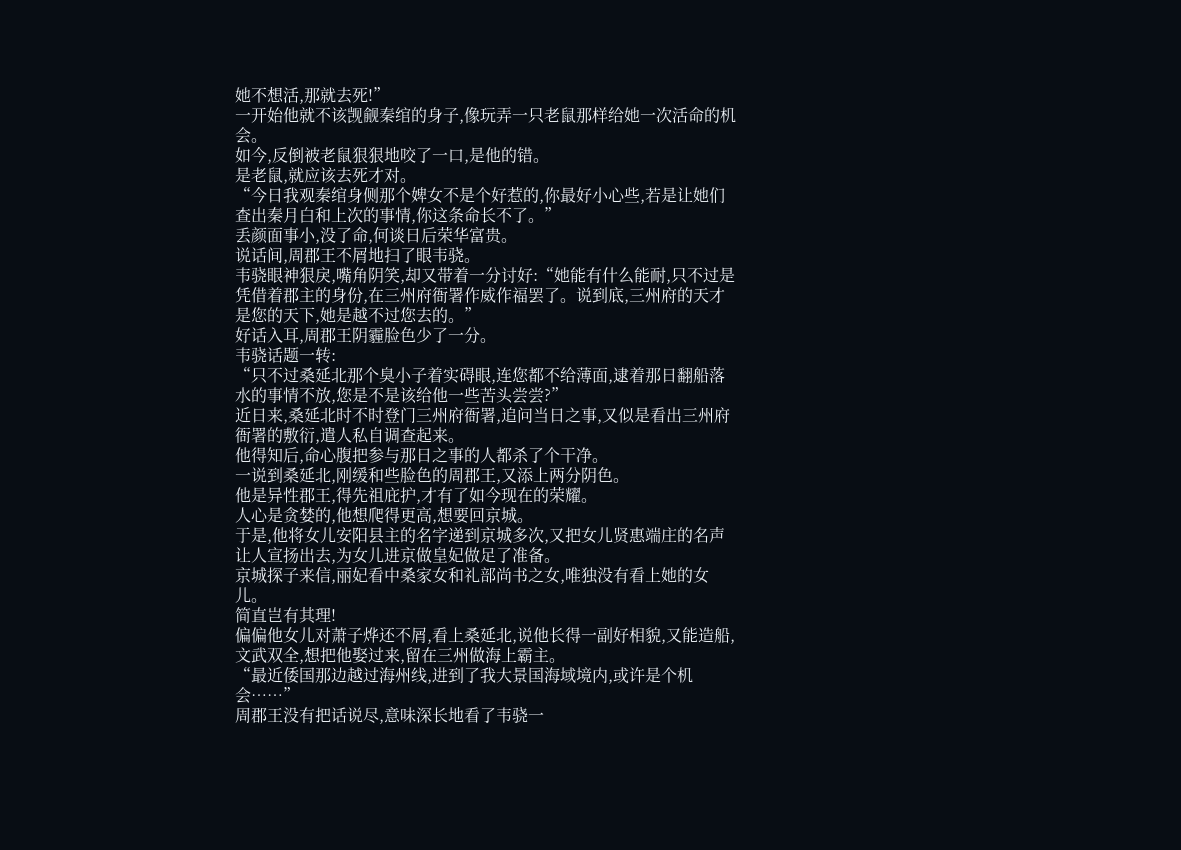她不想活,那就去死!”
一开始他就不该觊觎秦绾的身子,像玩弄一只老鼠那样给她一次活命的机会。
如今,反倒被老鼠狠狠地咬了一口,是他的错。
是老鼠,就应该去死才对。
“今日我观秦绾身侧那个婢女不是个好惹的,你最好小心些,若是让她们查出秦月白和上次的事情,你这条命长不了。”
丢颜面事小,没了命,何谈日后荣华富贵。
说话间,周郡王不屑地扫了眼韦骁。
韦骁眼神狠戾,嘴角阴笑,却又带着一分讨好:“她能有什么能耐,只不过是凭借着郡主的身份,在三州府衙署作威作福罢了。说到底,三州府的天才是您的天下,她是越不过您去的。”
好话入耳,周郡王阴霾脸色少了一分。
韦骁话题一转:
“只不过桑延北那个臭小子着实碍眼,连您都不给薄面,逮着那日翻船落水的事情不放,您是不是该给他一些苦头尝尝?”
近日来,桑延北时不时登门三州府衙署,追问当日之事,又似是看出三州府衙署的敷衍,遣人私自调查起来。
他得知后,命心腹把参与那日之事的人都杀了个干净。
一说到桑延北,刚缓和些脸色的周郡王,又添上两分阴色。
他是异性郡王,得先祖庇护,才有了如今现在的荣耀。
人心是贪婪的,他想爬得更高,想要回京城。
于是,他将女儿安阳县主的名字递到京城多次,又把女儿贤惠端庄的名声让人宣扬出去,为女儿进京做皇妃做足了准备。
京城探子来信,丽妃看中桑家女和礼部尚书之女,唯独没有看上她的女儿。
简直岂有其理!
偏偏他女儿对萧子烨还不屑,看上桑延北,说他长得一副好相貌,又能造船,文武双全,想把他娶过来,留在三州做海上霸主。
“最近倭国那边越过海州线,进到了我大景国海域境内,或许是个机会……”
周郡王没有把话说尽,意味深长地看了韦骁一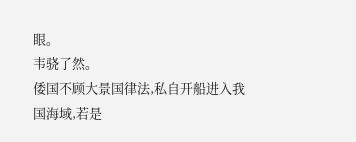眼。
韦骁了然。
倭国不顾大景国律法,私自开船进入我国海域,若是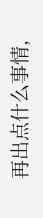再出点什么事情,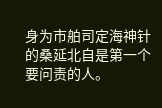身为市舶司定海神针的桑延北自是第一个要问责的人。